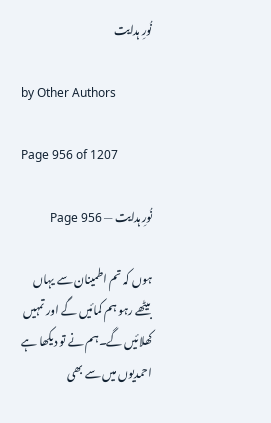نُورِ ہدایت

by Other Authors

Page 956 of 1207

نُورِ ہدایت — Page 956

ہوں کہ تم اطمینان سے یہاں بیٹھے رہو ہم کمائیں گے اور تمہیں کھلائیں گے۔ہم نے تو دیکھا ہے احمدیوں میں سے بھی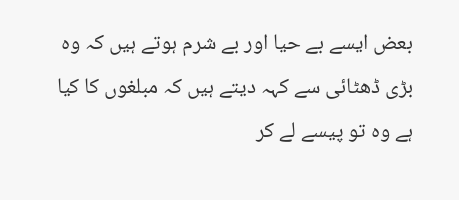بعض ایسے بے حیا اور بے شرم ہوتے ہیں کہ وہ بڑی ڈھٹائی سے کہہ دیتے ہیں کہ مبلغوں کا کیا ہے وہ تو پیسے لے کر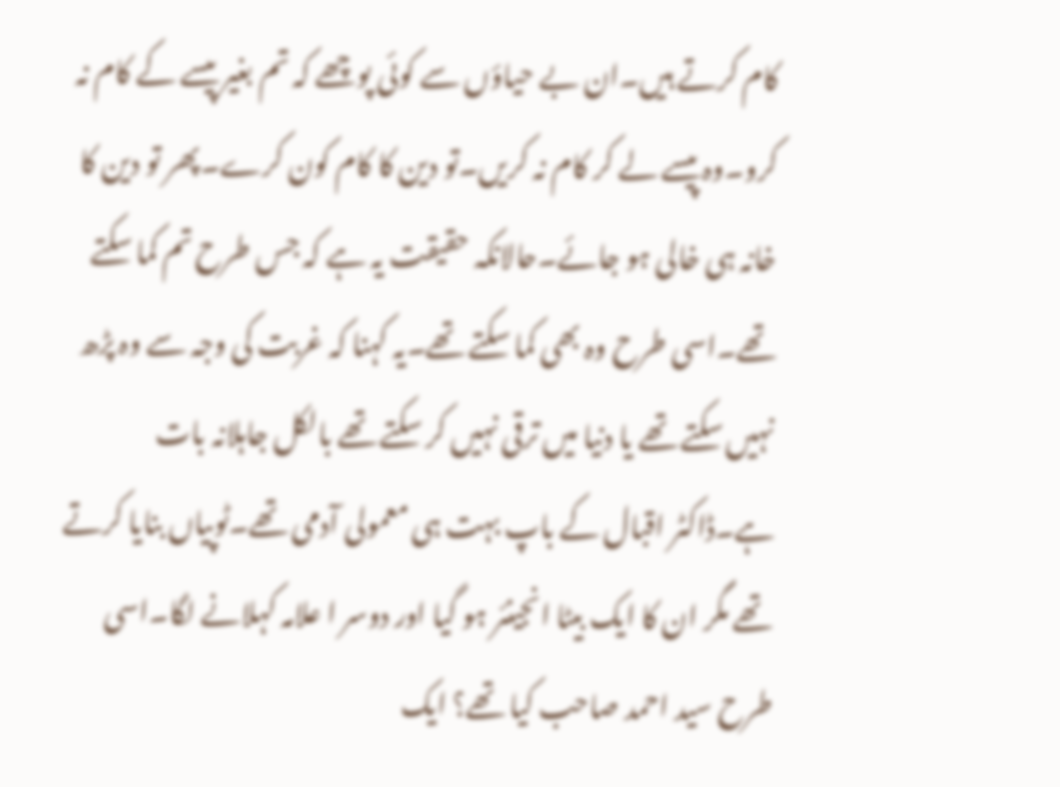کام کرتے ہیں۔ان بے حیاؤں سے کوئی پوچھے کہ تم بغیر پیسے کے کام نہ کرو۔وہ پیسے لے کر کام نہ کریں۔تو دین کا کام کون کرے۔پھر تو دین کا خانہ ہی خالی ہو جائے۔حالانکہ حقیقت یہ ہے کہ جس طرح تم کما سکتے تھے۔اسی طرح وہ بھی کما سکتے تھے۔یہ کہنا کہ غربت کی وجہ سے وہ پڑھ نہیں سکتے تھے یا دنیا میں ترقی نہیں کر سکتے تھے بالکل جاہلانہ بات ہے۔ڈاکٹر اقبال کے باپ بہت ہی معمولی آدمی تھے۔ٹوپیاں بنایا کرتے تھے مگر ان کا ایک بیٹا انجینئر ہو گیا اور دوسر ا علامہ کہلانے لگا۔اسی طرح سید احمد صاحب کیا تھے؟ ایک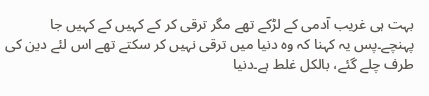بہت ہی غریب آدمی کے لڑکے تھے مگر ترقی کر کے کہیں کے کہیں جا پہنچے۔پس یہ کہنا کہ وہ دنیا میں ترقی نہیں کر سکتے تھے اس لئے دین کی طرف چلے گئے، بالکل غلط ہے۔دنیا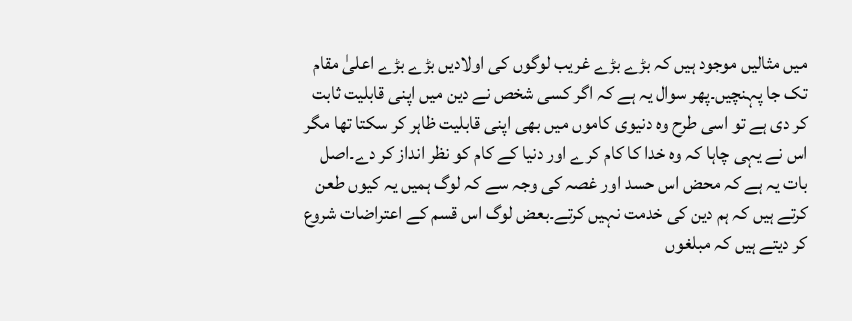میں مثالیں موجود ہیں کہ بڑے بڑے غریب لوگوں کی اولادیں بڑے بڑے اعلیٰ مقام تک جا پہنچیں۔پھر سوال یہ ہے کہ اگر کسی شخص نے دین میں اپنی قابلیت ثابت کر دی ہے تو اسی طرح وہ دنیوی کاموں میں بھی اپنی قابلیت ظاہر کر سکتا تھا مگر اس نے یہی چاہا کہ وہ خدا کا کام کرے اور دنیا کے کام کو نظر انداز کر دے۔اصل بات یہ ہے کہ محض اس حسد اور غصہ کی وجہ سے کہ لوگ ہمیں یہ کیوں طعن کرتے ہیں کہ ہم دین کی خدمت نہیں کرتے۔بعض لوگ اس قسم کے اعتراضات شروع کر دیتے ہیں کہ مبلغوں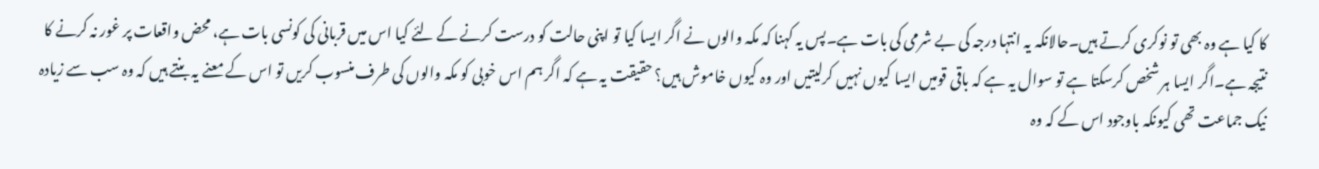کا کیا ہے وہ بھی تو نوکری کرتے ہیں۔حالانکہ یہ انتہا درجہ کی بے شرمی کی بات ہے۔پس یہ کہنا کہ مکہ والوں نے اگر ایسا کیا تو اپنی حالت کو درست کرنے کے لئے کیا اس میں قربانی کی کونسی بات ہے، محض واقعات پر غور نہ کرنے کا نتیجہ ہے۔اگر ایسا ہر شخص کرسکتا ہے تو سوال یہ ہے کہ باقی قومیں ایسا کیوں نہیں کرلیتیں اور وہ کیوں خاموش ہیں؟ حقیقت یہ ہے کہ اگر ہم اس خوبی کو مکہ والوں کی طرف منسوب کریں تو اس کے معنے یہ بنتے ہیں کہ وہ سب سے زیادہ نیک جماعت تھی کیونکہ باوجود اس کے کہ وہ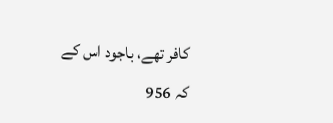کافر تھے، باجود اس کے کہ 956